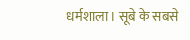धर्मशाला। सूबे के सबसे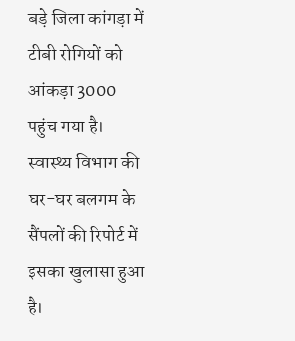बड़े जिला कांगड़ा में टीबी रोगियों को आंकड़ा 3000 पहुंच गया है। स्वास्थ्य विभाग की घर-घर बलगम के सैंपलों की रिपोर्ट में इसका खुलासा हुआ है।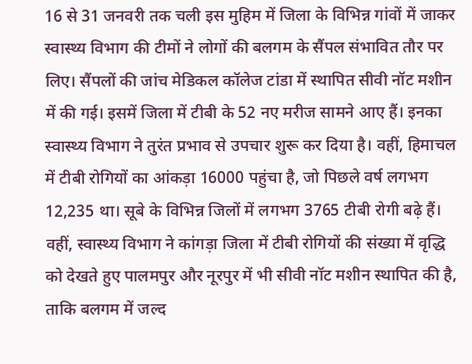16 से 31 जनवरी तक चली इस मुहिम में जिला के विभिन्न गांवों में जाकर स्वास्थ्य विभाग की टीमों ने लोगों की बलगम के सैंपल संभावित तौर पर लिए। सैंपलों की जांच मेडिकल कॉलेज टांडा में स्थापित सीवी नॉट मशीन में की गई। इसमें जिला में टीबी के 52 नए मरीज सामने आए हैं। इनका स्वास्थ्य विभाग ने तुरंत प्रभाव से उपचार शुरू कर दिया है। वहीं, हिमाचल में टीबी रोगियों का आंकड़ा 16000 पहुंचा है, जो पिछले वर्ष लगभग 12,235 था। सूबे के विभिन्न जिलों में लगभग 3765 टीबी रोगी बढ़े हैं। वहीं, स्वास्थ्य विभाग ने कांगड़ा जिला में टीबी रोगियों की संख्या में वृद्धि को देखते हुए पालमपुर और नूरपुर में भी सीवी नॉट मशीन स्थापित की है, ताकि बलगम में जल्द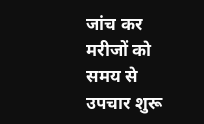जांच कर मरीजों को समय से उपचार शुरू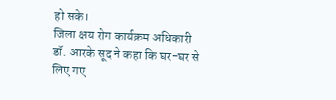हो सके।
जिला क्षय रोग कार्यक्रम अधिकारी डॉ. आरके सूद ने कहा कि घर-घर से लिए गए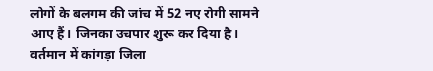लोगों के बलगम की जांच में 52 नए रोगी सामने आए हैं। जिनका उचपार शुरू कर दिया है। वर्तमान में कांगड़ा जिला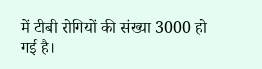में टीबी रोगियों की संख्या 3000 हो गई है।